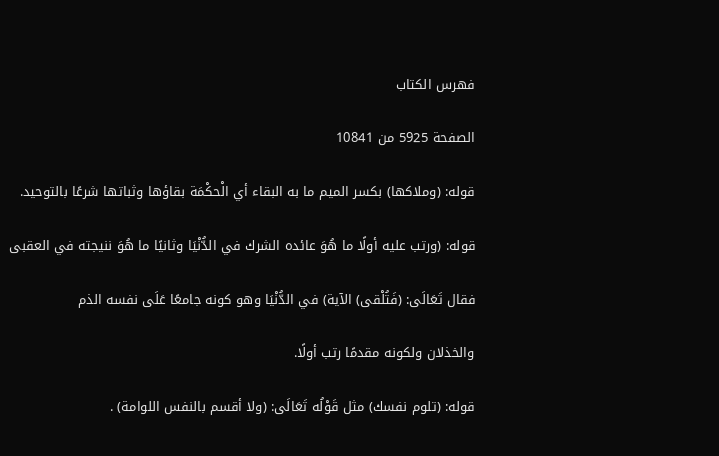فهرس الكتاب

الصفحة 5925 من 10841

قوله: (وملاكها) بكسر الميم ما به البقاء أي الْحكْمَة بقاؤها وثباتها شرعًا بالتوحيد.

قوله: (ورتب عليه أولًا ما هُوَ عائده الشرك في الدُّنْيَا وثانيًا ما هُوَ ننيجته في العقبى

فقال تَعَالَى: (فَتُلْقى) الآية) في الدُّنْيَا وهو كونه جامعًا عَلَى نفسه الذم

والخذلان ولكونه مقدمًا رتب أولًا.

قوله: (تلوم نفسك) مثل قَوْلُه تَعَالَى: (ولا أقسم بالنفس اللوامة) .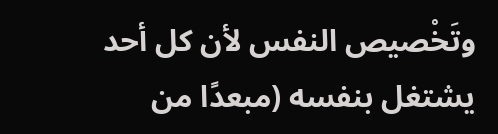وتَخْصيص النفس لأن كل أحد يشتغل بنفسه (مبعدًا من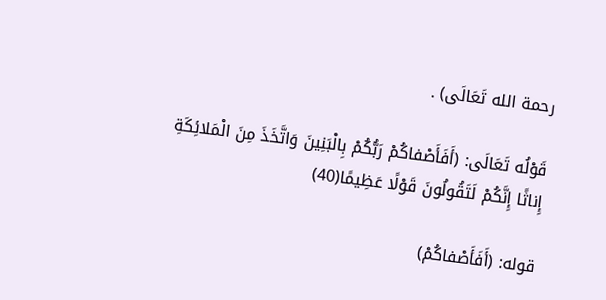رحمة الله تَعَالَى) .

قَوْلُه تَعَالَى: (أَفَأَصْفاكُمْ رَبُّكُمْ بِالْبَنِينَ وَاتَّخَذَ مِنَ الْمَلائِكَةِ إِناثًا إِنَّكُمْ لَتَقُولُونَ قَوْلًا عَظِيمًا(40)

قوله: (أَفَأَصْفاكُمْ)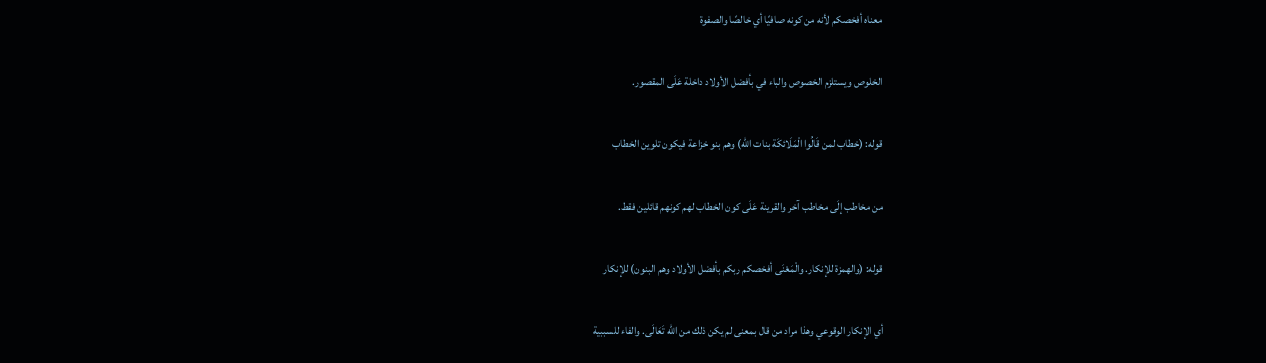معناه أفخصكم لأنه من كونه صافيًا أي خالصًا والصفوة

الخلوص ويستلزم الخصوص والباء في بأفضل الأولاد داخلة عَلَى المقصور.

قوله: (خطاب لمن قَالُوا الْمَلَائكَة بنات الله) وهم بنو خزاعة فيكون تلوين الخطاب

من مخاطب إلَى مخاطب آخر والقرينة عَلَى كون الخطاب لهم كونهم قائلين فقط.

قوله: (والهمزة للإنكار. والْمَعْنَى أفخصكم ربكم بأفضل الأولاد وهم البنون) للإنكار

أي الإنكار الوقوعي وهذا مراد من قال بمعنى لم يكن ذلك من الله تَعَالَى. والفاء للسببية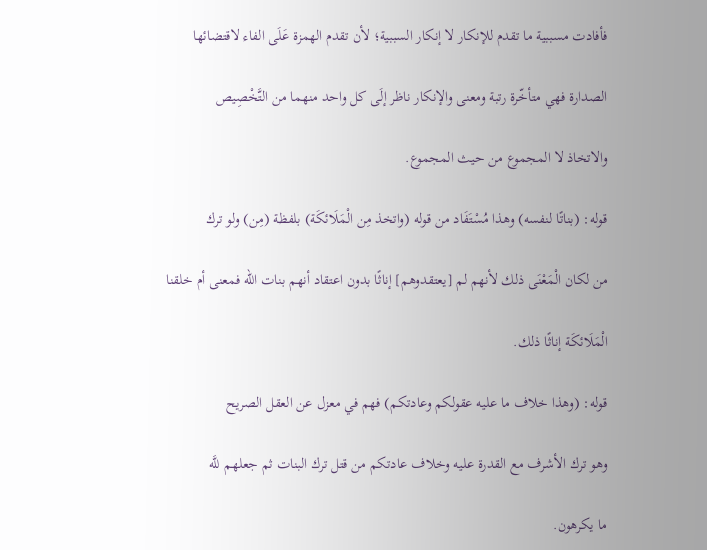فأفادت مسببية ما تقدم للإنكار لا إنكار السببية؛ لأن تقدم الهمزة عَلَى الفاء لاقتضائها

الصدارة فهي متأخّرة رتبة ومعنى والإنكار ناظر إلَى كل واحد منهما من التَّخْصِيص

والاتخاذ لا المجموع من حيث المجموع.

قوله: (بناتًا لنفسه) وهذا مُسْتَفَاد من قوله (واتخذ مِن الْمَلَائكَة) بلفظة (مِن) ولو ترك

من لكان الْمَعْنَى ذلك لأنهم لم [يعتقدوهم] إناثًا بدون اعتقاد أنهم بنات الله فمعنى أم خلقنا

الْمَلَائكَة إناثًا ذلك.

قوله: (وهذا خلاف ما عليه عقولكم وعادتكم) فهم في معزل عن العقل الصريح

وهو ترك الأشرف مع القدرة عليه وخلاف عادتكم من قتل ترك البنات ثم جعلهم للَّه

ما يكرهون.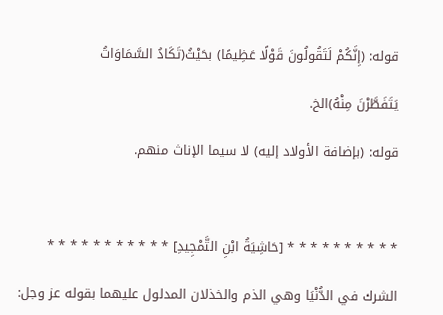قوله: (إِنَّكُمْ لَتَقُولُونَ قَوْلًا عَظِيمًا) بحَيْثُ(تَكَادُ السَّمَاوَاتُ

يَتَفَطَّرْنَ مِنْهُ)الخ.

قوله: (بإضافة الأولاد إليه) لا سيما الإناث منهم.



* * * * * * * * * * [حَاشِيَةُ ابْنِ التَّمْجِيدِ] * * * * * * * * * * *

الشرك في الدُّنْيَا وهي الذم والخذلان المدلول عليهما بقوله عز وجل: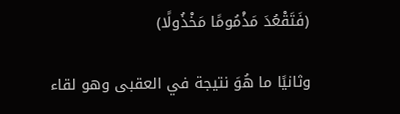(فَتَقْعُدَ مَذْمُومًا مَخْذُولًا)

وثانيًا ما هُوَ نتيجة في العقبى وهو لقاء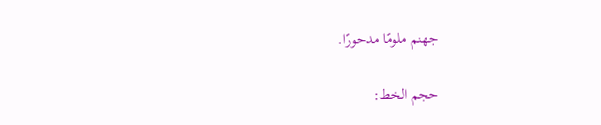جهنم ملومًا مدحورًا.

حجم الخط: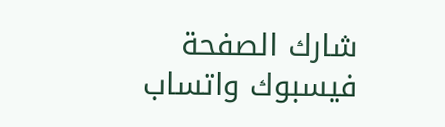شارك الصفحة
فيسبوك واتساب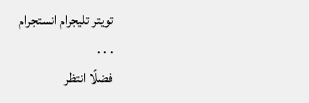تويتر تليجرام انستجرام
. . .
فضلًا انتظر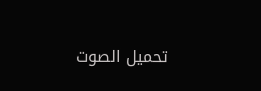تحميل الصوت